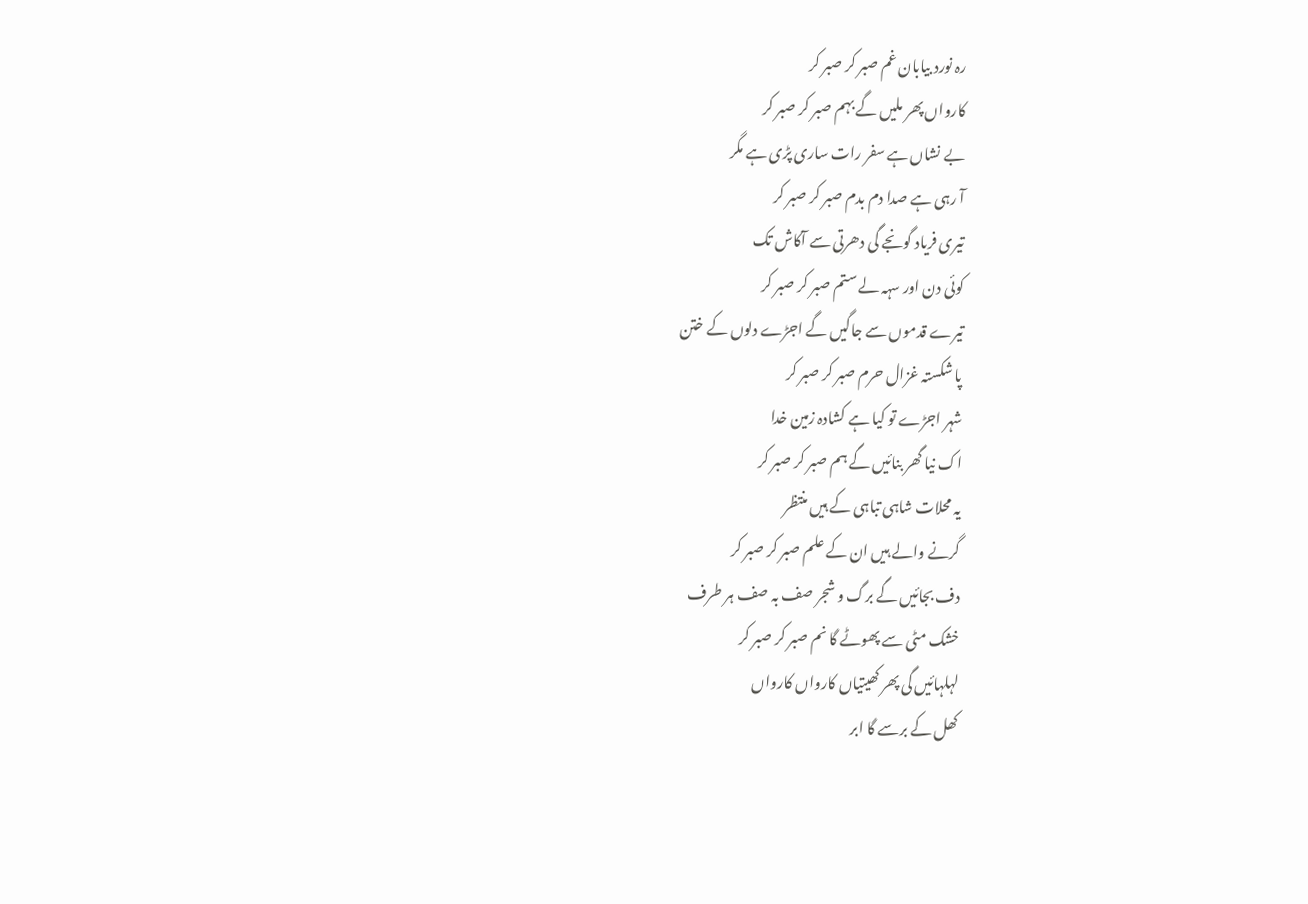رہ نورد بیابان غم صبر کر صبر کر
کارواں پھر ملیں گے بہم صبر کر صبر کر
بے نشاں ہے سفر رات ساری پڑی ہے مگر
آ رہی ہے صدا دم بدم صبر کر صبر کر
تیری فریاد گونجے گی دھرتی سے آکاش تک
کوئی دن اور سہہ لے ستم صبر کر صبر کر
تیرے قدموں سے جاگیں گے اجڑے دلوں کے ختن
پا شکستہ غزال حرم صبر کر صبر کر
شہر اجڑے تو کیا ہے کشادہ زمین خدا
اک نیا گھر بنائیں گے ہم صبر کر صبر کر
یہ محلات شاہی تباہی کے ہیں منتظر
گرنے والے ہیں ان کے علم صبر کر صبر کر
دف بجائیں گے برگ و شجر صف بہ صف ہر طرف
خشک مٹی سے پھوٹے گا نم صبر کر صبر کر
لہلہائیں گی پھر کھیتیاں کارواں کارواں
کھل کے برسے گا ابر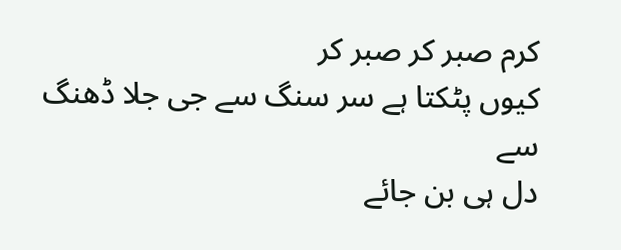کرم صبر کر صبر کر
کیوں پٹکتا ہے سر سنگ سے جی جلا ڈھنگ سے
دل ہی بن جائے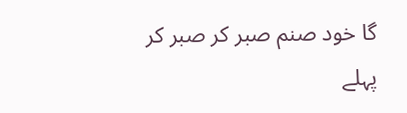گا خود صنم صبر کر صبر کر
پہلے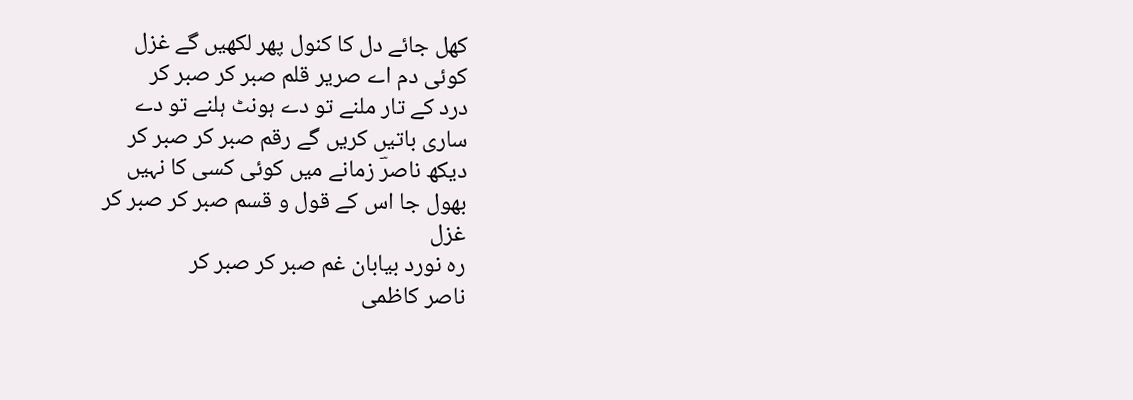کھل جائے دل کا کنول پھر لکھیں گے غزل
کوئی دم اے صریر قلم صبر کر صبر کر
درد کے تار ملنے تو دے ہونٹ ہلنے تو دے
ساری باتیں کریں گے رقم صبر کر صبر کر
دیکھ ناصرؔ زمانے میں کوئی کسی کا نہیں
بھول جا اس کے قول و قسم صبر کر صبر کر
غزل
رہ نورد بیابان غم صبر کر صبر کر
ناصر کاظمی